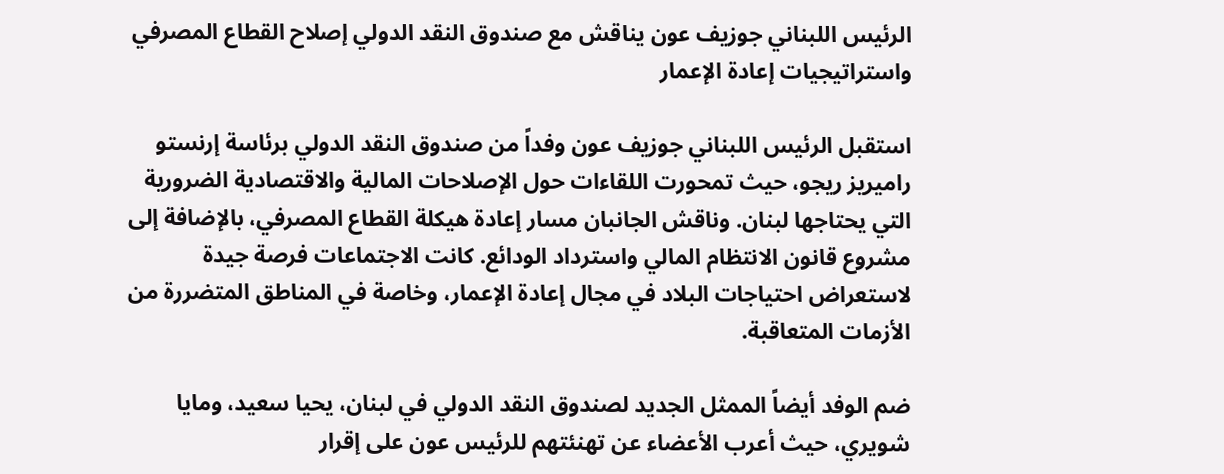الرئيس اللبناني جوزيف عون يناقش مع صندوق النقد الدولي إصلاح القطاع المصرفي واستراتيجيات إعادة الإعمار

استقبل الرئيس اللبناني جوزيف عون وفداً من صندوق النقد الدولي برئاسة إرنستو راميريز ريجو، حيث تمحورت اللقاءات حول الإصلاحات المالية والاقتصادية الضرورية التي يحتاجها لبنان. وناقش الجانبان مسار إعادة هيكلة القطاع المصرفي، بالإضافة إلى مشروع قانون الانتظام المالي واسترداد الودائع. كانت الاجتماعات فرصة جيدة لاستعراض احتياجات البلاد في مجال إعادة الإعمار، وخاصة في المناطق المتضررة من الأزمات المتعاقبة.

ضم الوفد أيضاً الممثل الجديد لصندوق النقد الدولي في لبنان، يحيا سعيد، ومايا شويري، حيث أعرب الأعضاء عن تهنئتهم للرئيس عون على إقرار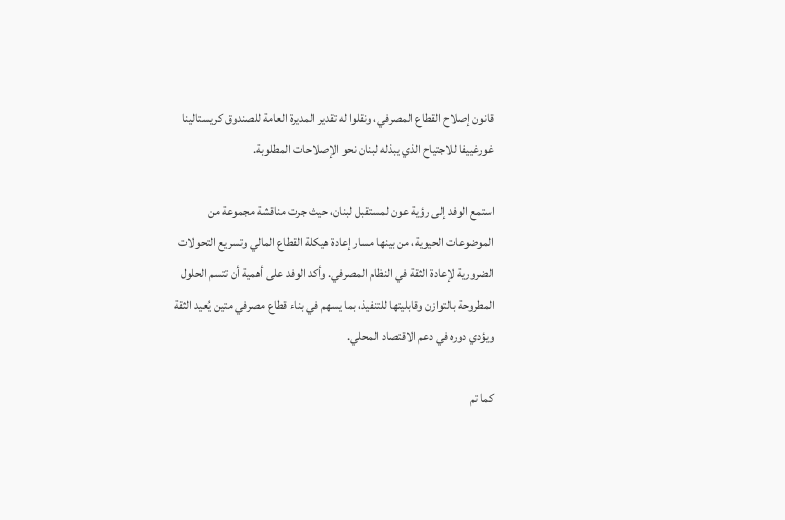قانون إصلاح القطاع المصرفي، ونقلوا له تقدير المديرة العامة للصندوق كريستالينا غورغييفا للاجتياح الذي يبذله لبنان نحو الإصلاحات المطلوبة.

استمع الوفد إلى رؤية عون لمستقبل لبنان، حيث جرت مناقشة مجموعة من الموضوعات الحيوية، من بينها مسار إعادة هيكلة القطاع المالي وتسريع التحولات الضرورية لإعادة الثقة في النظام المصرفي. وأكد الوفد على أهمية أن تتسم الحلول المطروحة بالتوازن وقابليتها للتنفيذ، بما يسهم في بناء قطاع مصرفي متين يُعيد الثقة ويؤدي دوره في دعم الاقتصاد المحلي.

كما تم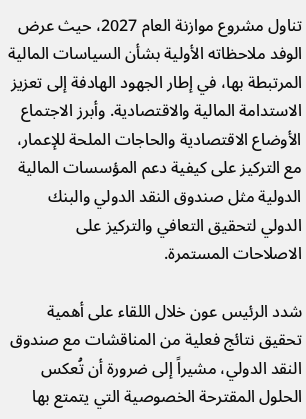تناول مشروع موازنة العام 2027، حيث عرض الوفد ملاحظاته الأولية بشأن السياسات المالية المرتبطة بها، في إطار الجهود الهادفة إلى تعزيز الاستدامة المالية والاقتصادية. وأبرز الاجتماع الأوضاع الاقتصادية والحاجات الملحة للإعمار، مع التركيز على كيفية دعم المؤسسات المالية الدولية مثل صندوق النقد الدولي والبنك الدولي لتحقيق التعافي والتركيز على الاصلاحات المستمرة.

شدد الرئيس عون خلال اللقاء على أهمية تحقيق نتائج فعلية من المناقشات مع صندوق النقد الدولي، مشيراً إلى ضرورة أن تُعكس الحلول المقترحة الخصوصية التي يتمتع بها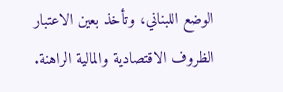الوضع اللبناني، وتأخذ بعين الاعتبار الظروف الاقتصادية والمالية الراهنة.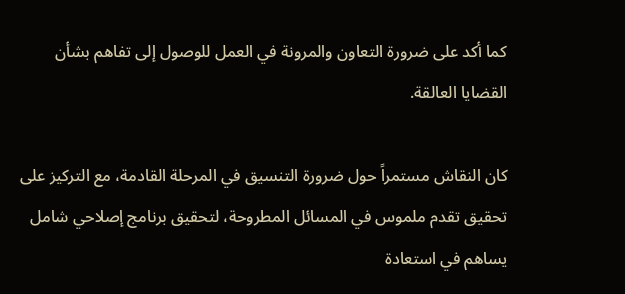كما أكد على ضرورة التعاون والمرونة في العمل للوصول إلى تفاهم بشأن القضايا العالقة.

كان النقاش مستمراً حول ضرورة التنسيق في المرحلة القادمة، مع التركيز على تحقيق تقدم ملموس في المسائل المطروحة، لتحقيق برنامج إصلاحي شامل يساهم في استعادة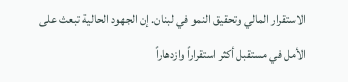الاستقرار المالي وتحقيق النمو في لبنان. إن الجهود الحالية تبعث على الأمل في مستقبل أكثر استقراراً وازدهاراً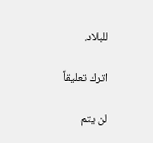للبلاد.

اترك تعليقاً

لن يتم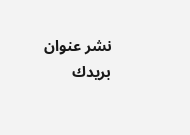نشر عنوان بريدك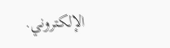الإلكتروني.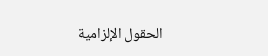الحقول الإلزامية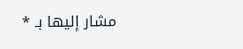مشار إليها بـ *